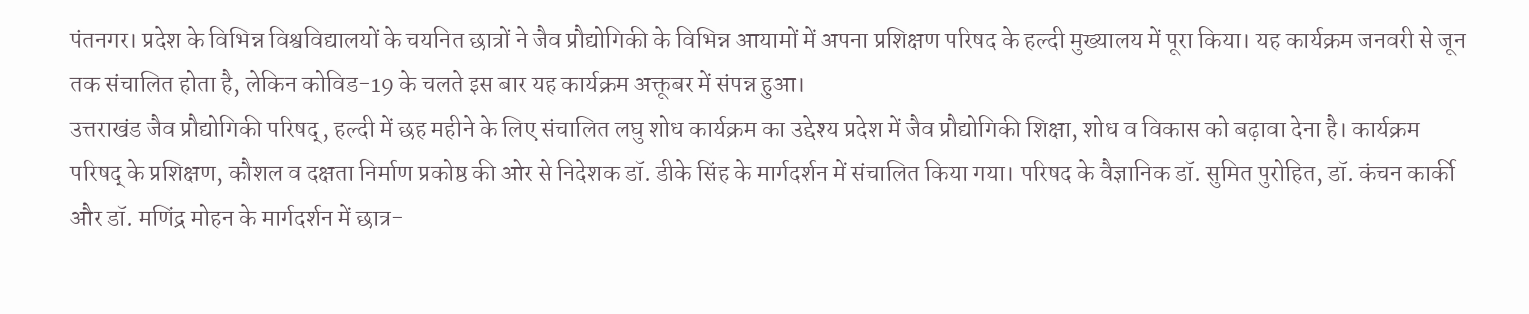पंतनगर। प्रदेश के विभिन्न विश्वविद्यालयों के चयनित छात्रों ने जैव प्रौद्योगिकी के विभिन्न आयामों में अपना प्रशिक्षण परिषद के हल्दी मुख्यालय में पूरा किया। यह कार्यक्रम जनवरी से जून तक संचालित होता है, लेकिन कोविड-19 के चलते इस बार यह कार्यक्रम अक्तूबर में संपन्न हुआ।
उत्तराखंड जैव प्रौद्योगिकी परिषद्, हल्दी में छह महीने के लिए संचालित लघु शोध कार्यक्रम का उद्देश्य प्रदेश में जैव प्रौद्योगिकी शिक्षा, शोध व विकास को बढ़ावा देना है। कार्यक्रम परिषद् के प्रशिक्षण, कौशल व दक्षता निर्माण प्रकोष्ठ की ओर से निदेशक डॉ. डीके सिंह के मार्गदर्शन में संचालित किया गया। परिषद के वैज्ञानिक डॉ. सुमित पुरोहित, डॉ. कंचन कार्की और डॉ. मणिंद्र मोहन के मार्गदर्शन में छात्र-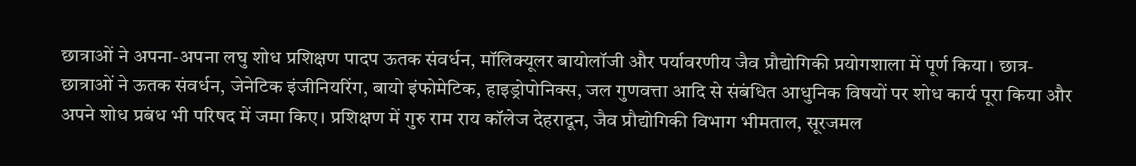छात्राओं ने अपना-अपना लघु शोध प्रशिक्षण पादप ऊतक संवर्धन, मॉलिक्यूलर बायोलॉजी और पर्यावरणीय जैव प्रौद्योगिकी प्रयोगशाला में पूर्ण किया। छात्र-छात्राओं ने ऊतक संवर्धन, जेनेटिक इंजीनियरिंग, बायो इंफोमेटिक, हाइड्रोपोनिक्स, जल गुणवत्ता आदि से संबंधित आधुनिक विषयों पर शोध कार्य पूरा किया और अपने शोध प्रबंध भी परिषद में जमा किए। प्रशिक्षण में गुरु राम राय कॉलेज देहरादून, जैव प्रौद्योगिकी विभाग भीमताल, सूरजमल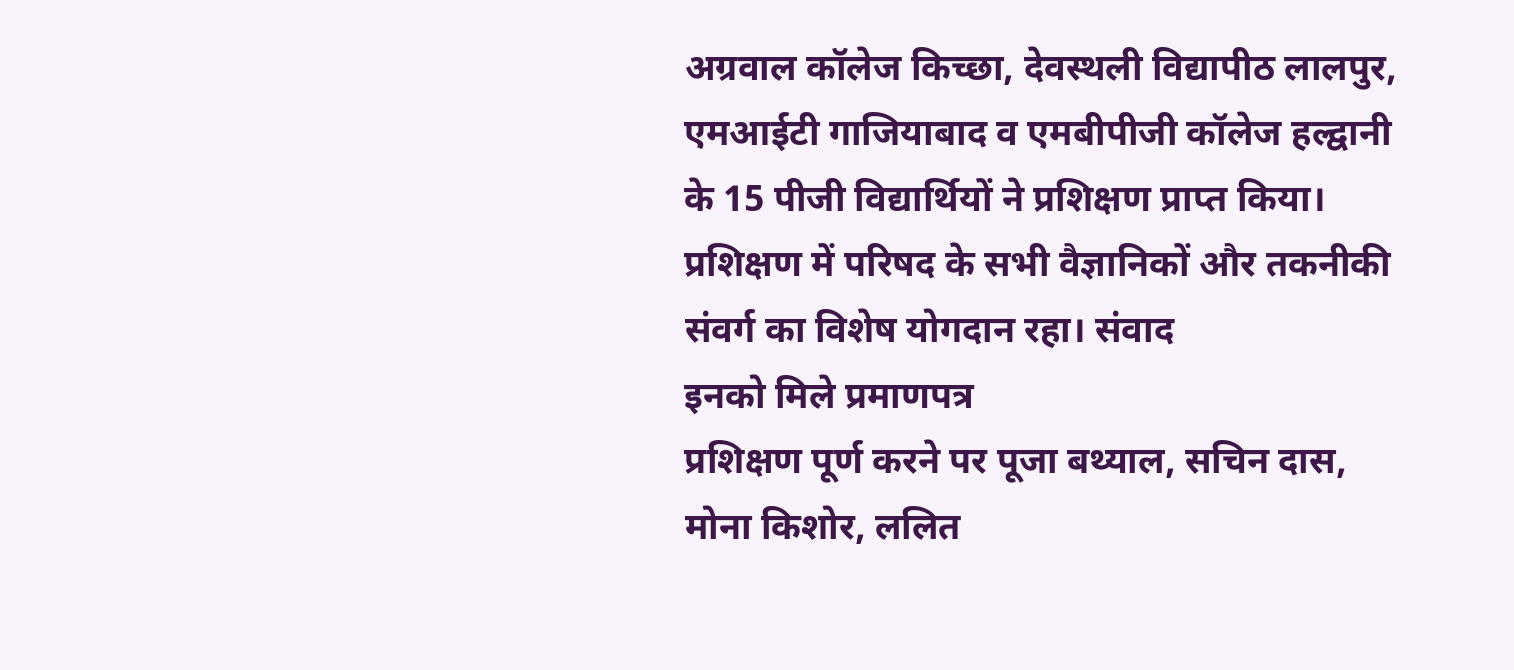अग्रवाल कॉलेज किच्छा, देवस्थली विद्यापीठ लालपुर, एमआईटी गाजियाबाद व एमबीपीजी कॉलेज हल्द्वानी के 15 पीजी विद्यार्थियों ने प्रशिक्षण प्राप्त किया। प्रशिक्षण में परिषद के सभी वैज्ञानिकों और तकनीकी संवर्ग का विशेष योगदान रहा। संवाद
इनको मिले प्रमाणपत्र
प्रशिक्षण पूर्ण करने पर पूजा बथ्याल, सचिन दास, मोना किशोर, ललित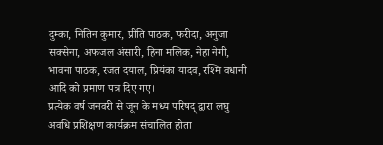दुम्का, नितिन कुमार, प्रीति पाठक, फरीदा, अनुजा सक्सेना, अफजल अंसारी, हिना मलिक, नेहा नेगी, भावना पाठक, रजत दयाल, प्रियंका यादव, रश्मि वधानी आदि को प्रमाण पत्र दिए गए।
प्रत्येक वर्ष जनवरी से जून के मध्य परिषद् द्वारा लघु अवधि प्रशिक्षण कार्यक्रम संचालित होता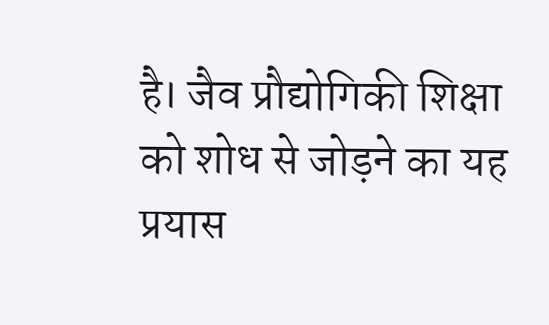है। जैव प्रौद्योगिकी शिक्षा को शोध से जोड़ने का यह प्रयास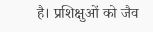है। प्रशिक्षुओं को जैव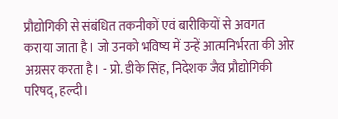प्रौद्योगिकी से संबंधित तकनीकों एवं बारीकियों से अवगत कराया जाता है। जो उनको भविष्य में उन्हें आत्मनिर्भरता की ओर अग्रसर करता है। - प्रो. डीके सिंह, निदेशक जैव प्रौद्योगिकी परिषद्, हल्दी।